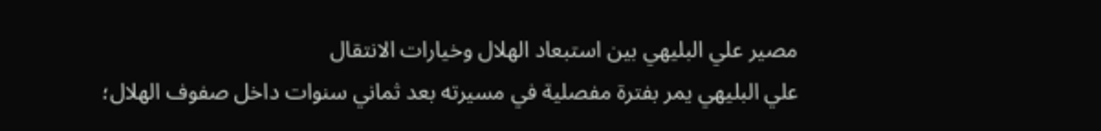مصير علي البليهي بين استبعاد الهلال وخيارات الانتقال
علي البليهي يمر بفترة مفصلية في مسيرته بعد ثماني سنوات داخل صفوف الهلال؛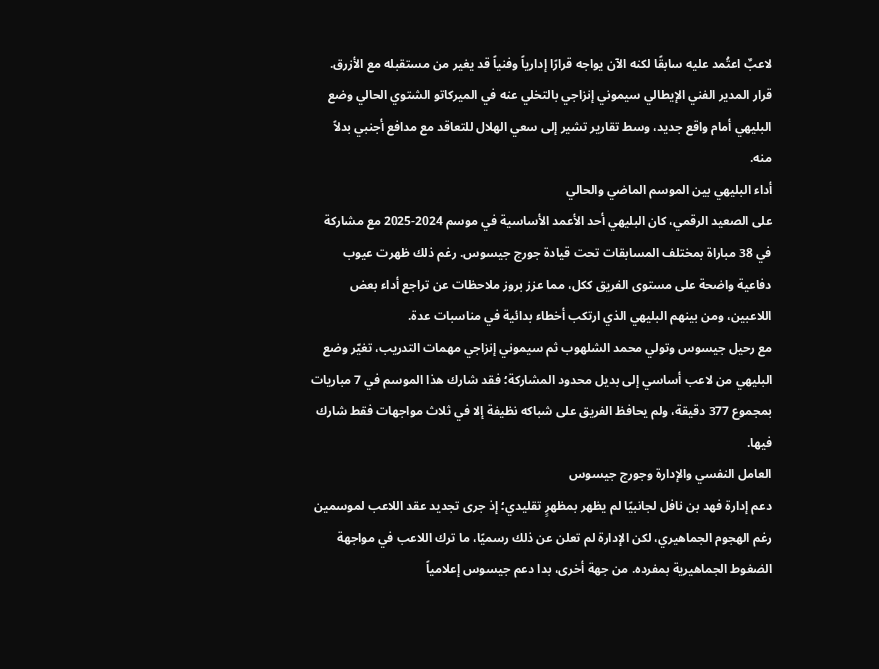لاعبٌ اعتُمد عليه سابقًا لكنه الآن يواجه قرارًا إدارياً وفنياً قد يغير من مستقبله مع الأزرق. قرار المدير الفني الإيطالي سيموني إنزاجي بالتخلي عنه في الميركاتو الشتوي الحالي وضع البليهي أمام واقع جديد، وسط تقارير تشير إلى سعي الهلال للتعاقد مع مدافع أجنبي بدلاً منه.
أداء البليهي بين الموسم الماضي والحالي
على الصعيد الرقمي، كان البليهي أحد الأعمد الأساسية في موسم 2024-2025 مع مشاركة في 38 مباراة بمختلف المسابقات تحت قيادة جورج جيسوس. رغم ذلك ظهرت عيوب دفاعية واضحة على مستوى الفريق ككل، مما عزز بروز ملاحظات عن تراجع أداء بعض اللاعبين، ومن بينهم البليهي الذي ارتكب أخطاء بدائية في مناسبات عدة.
مع رحيل جيسوس وتولي محمد الشلهوب ثم سيموني إنزاجي مهمات التدريب، تغيّر وضع البليهي من لاعب أساسي إلى بديل محدود المشاركة؛ فقد شارك هذا الموسم في 7 مباريات بمجموع 377 دقيقة، ولم يحافظ الفريق على شباكه نظيفة إلا في ثلاث مواجهات فقط شارك فيها.
العامل النفسي والإدارة وجورج جيسوس
دعم إدارة فهد بن نافل لجانبيًا لم يظهر بمظهرٍ تقليدي؛ إذ جرى تجديد عقد اللاعب لموسمين رغم الهجوم الجماهيري، لكن الإدارة لم تعلن عن ذلك رسميًا، ما ترك اللاعب في مواجهة الضغوط الجماهيرية بمفرده. من جهة أخرى، بدا دعم جيسوس إعلامياً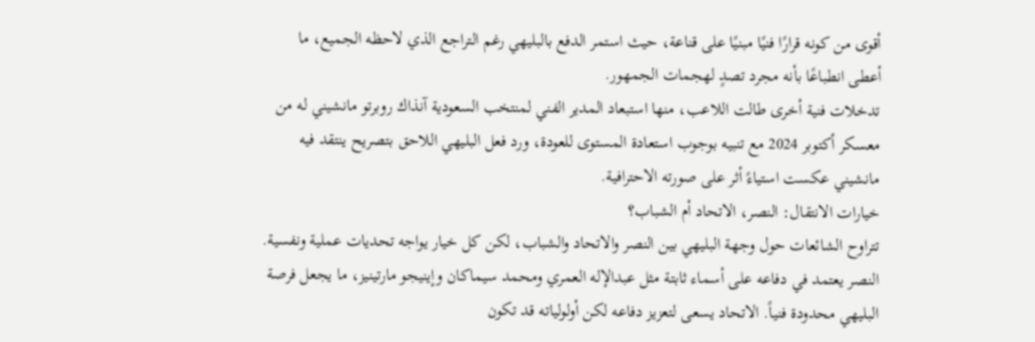أقوى من كونه قرارًا فنيًا مبنيًا على قناعة، حيث استمر الدفع بالبليهي رغم التراجع الذي لاحظه الجميع، ما أعطى انطباعًا بأنه مجرد تصدٍ لهجمات الجمهور.
تدخلات فنية أخرى طالت اللاعب، منها استبعاد المدير الفني لمنتخب السعودية آنذاك روبرتو مانشيني له من معسكر أكتوبر 2024 مع تنبيه بوجوب استعادة المستوى للعودة، ورد فعل البليهي اللاحق بتصريح ينتقد فيه مانشيني عكست استياءً أثر على صورته الاحترافية.
خيارات الانتقال: النصر، الاتحاد أم الشباب؟
تتراوح الشائعات حول وجهة البليهي بين النصر والاتحاد والشباب، لكن كل خيار يواجه تحديات عملية ونفسية. النصر يعتمد في دفاعه على أسماء ثابتة مثل عبدالإله العمري ومحمد سيماكان وإينيجو مارتينيز، ما يجعل فرصة البليهي محدودة فنياً. الاتحاد يسعى لتعزيز دفاعه لكن أولولياته قد تكون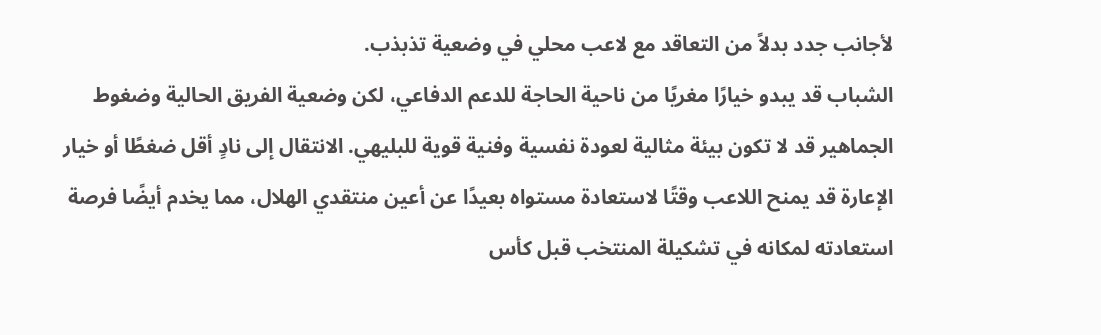لأجانب جدد بدلاً من التعاقد مع لاعب محلي في وضعية تذبذب.
الشباب قد يبدو خيارًا مغريًا من ناحية الحاجة للدعم الدفاعي، لكن وضعية الفريق الحالية وضغوط الجماهير قد لا تكون بيئة مثالية لعودة نفسية وفنية قوية للبليهي. الانتقال إلى نادٍ أقل ضغطًا أو خيار الإعارة قد يمنح اللاعب وقتًا لاستعادة مستواه بعيدًا عن أعين منتقدي الهلال، مما يخدم أيضًا فرصة استعادته لمكانه في تشكيلة المنتخب قبل كأس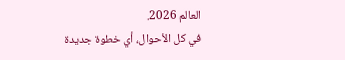العالم 2026.
في كل الأحوال، أي خطوة جديدة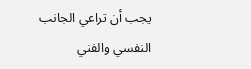يجب أن تراعي الجانب النفسي والفني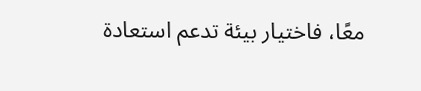معًا، فاختيار بيئة تدعم استعادة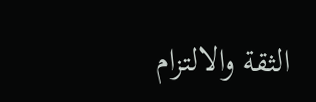الثقة والالتزام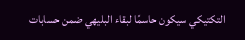التكتيكي سيكون حاسمًا لبقاء البليهي ضمن حسابات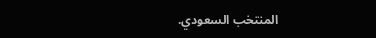المنتخب السعودي.